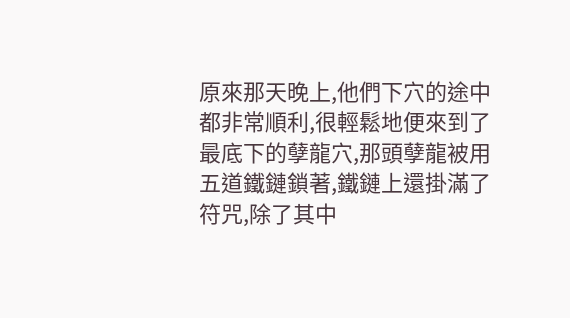原來那天晚上,他們下穴的途中都非常順利,很輕鬆地便來到了最底下的孽龍穴,那頭孽龍被用五道鐵鏈鎖著,鐵鏈上還掛滿了符咒,除了其中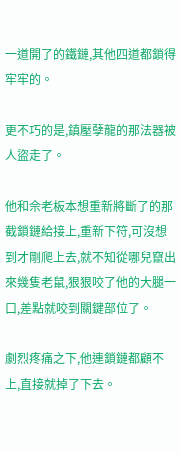一道開了的鐵鏈,其他四道都鎖得牢牢的。

更不巧的是,鎮壓孽龍的那法器被人盜走了。

他和佘老板本想重新將斷了的那截鎖鏈給接上,重新下符,可沒想到才剛爬上去,就不知從哪兒竄出來幾隻老鼠,狠狠咬了他的大腿一口,差點就咬到關鍵部位了。

劇烈疼痛之下,他連鎖鏈都顧不上,直接就掉了下去。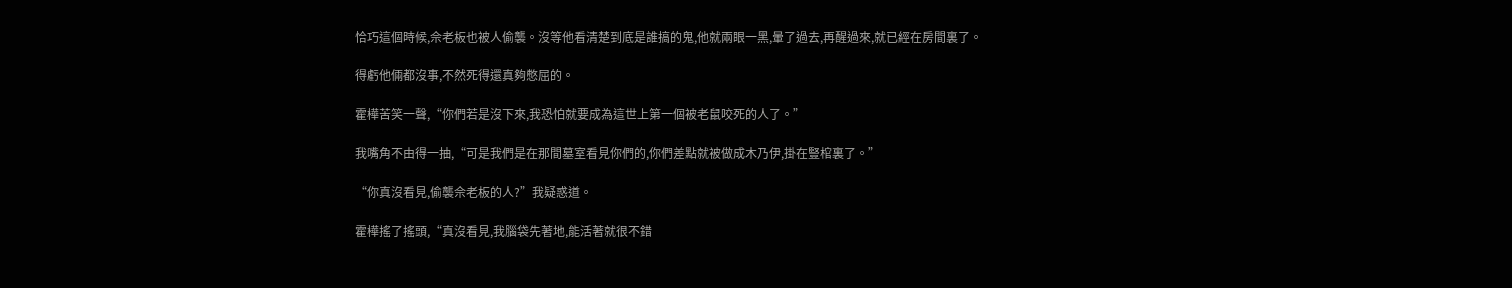恰巧這個時候,佘老板也被人偷襲。沒等他看清楚到底是誰搞的鬼,他就兩眼一黑,暈了過去,再醒過來,就已經在房間裏了。

得虧他倆都沒事,不然死得還真夠憋屈的。

霍樺苦笑一聲,“你們若是沒下來,我恐怕就要成為這世上第一個被老鼠咬死的人了。”

我嘴角不由得一抽,“可是我們是在那間墓室看見你們的,你們差點就被做成木乃伊,掛在豎棺裏了。”

“你真沒看見,偷襲佘老板的人?”我疑惑道。

霍樺搖了搖頭,“真沒看見,我腦袋先著地,能活著就很不錯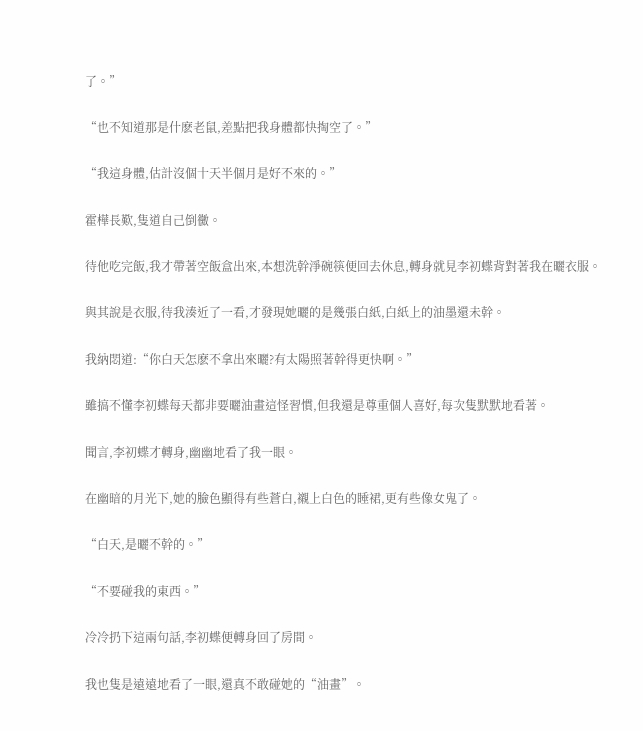了。”

“也不知道那是什麽老鼠,差點把我身體都快掏空了。”

“我這身體,估計沒個十天半個月是好不來的。”

霍樺長歎,隻道自己倒黴。

待他吃完飯,我才帶著空飯盒出來,本想洗幹淨碗筷便回去休息,轉身就見李初蝶背對著我在曬衣服。

與其說是衣服,待我湊近了一看,才發現她曬的是幾張白紙,白紙上的油墨還未幹。

我納悶道:“你白天怎麽不拿出來曬?有太陽照著幹得更快啊。”

雖搞不懂李初蝶每天都非要曬油畫這怪習慣,但我還是尊重個人喜好,每次隻默默地看著。

聞言,李初蝶才轉身,幽幽地看了我一眼。

在幽暗的月光下,她的臉色顯得有些蒼白,襯上白色的睡裙,更有些像女鬼了。

“白天,是曬不幹的。”

“不要碰我的東西。”

冷冷扔下這兩句話,李初蝶便轉身回了房間。

我也隻是遠遠地看了一眼,還真不敢碰她的“油畫”。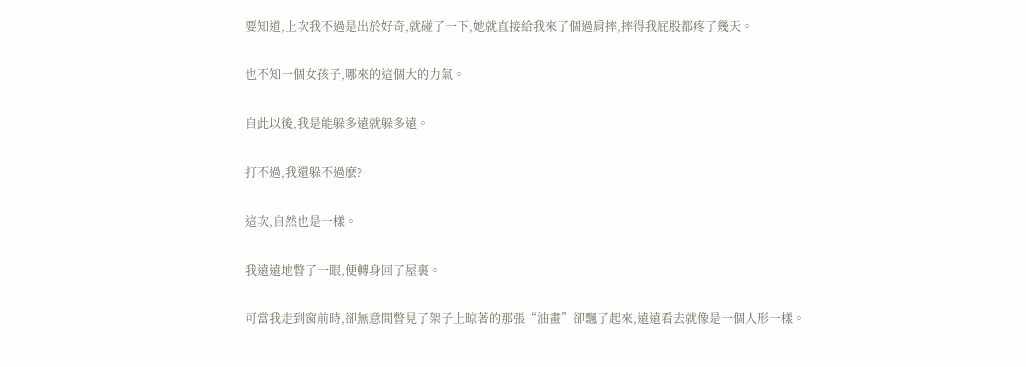要知道,上次我不過是出於好奇,就碰了一下,她就直接給我來了個過肩摔,摔得我屁股都疼了幾天。

也不知一個女孩子,哪來的這個大的力氣。

自此以後,我是能躲多遠就躲多遠。

打不過,我還躲不過麽?

這次,自然也是一樣。

我遠遠地瞥了一眼,便轉身回了屋裏。

可當我走到窗前時,卻無意間瞥見了架子上晾著的那張“油畫”卻飄了起來,遠遠看去就像是一個人形一樣。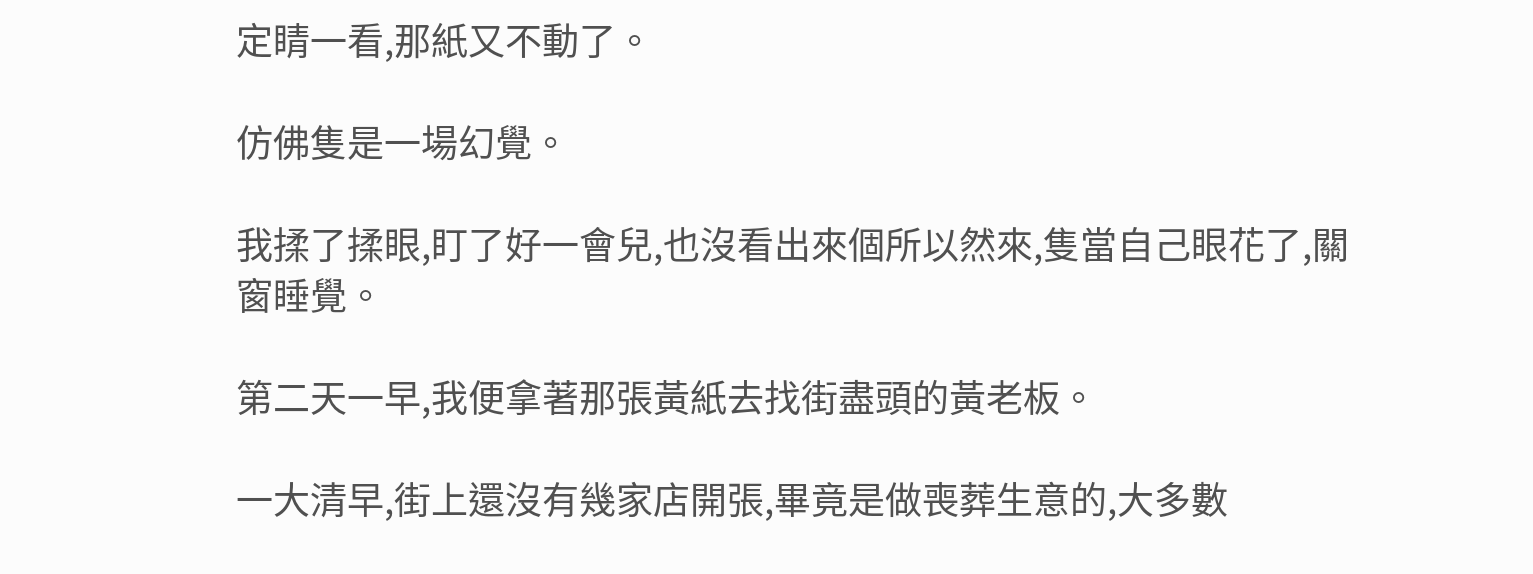定睛一看,那紙又不動了。

仿佛隻是一場幻覺。

我揉了揉眼,盯了好一會兒,也沒看出來個所以然來,隻當自己眼花了,關窗睡覺。

第二天一早,我便拿著那張黃紙去找街盡頭的黃老板。

一大清早,街上還沒有幾家店開張,畢竟是做喪葬生意的,大多數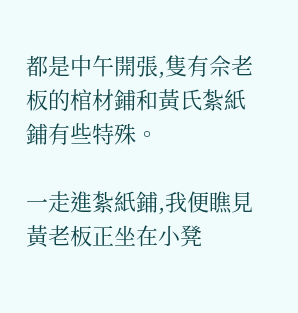都是中午開張,隻有佘老板的棺材鋪和黃氏紮紙鋪有些特殊。

一走進紮紙鋪,我便瞧見黃老板正坐在小凳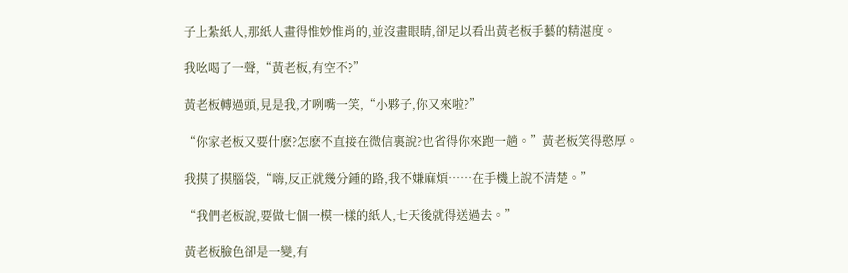子上紮紙人,那紙人畫得惟妙惟肖的,並沒畫眼睛,卻足以看出黃老板手藝的精湛度。

我吆喝了一聲,“黃老板,有空不?”

黃老板轉過頭,見是我,才咧嘴一笑,“小夥子,你又來啦?”

“你家老板又要什麽?怎麽不直接在微信裏說?也省得你來跑一趟。”黃老板笑得憨厚。

我摸了摸腦袋,“嗨,反正就幾分鍾的路,我不嫌麻煩……在手機上說不清楚。”

“我們老板說,要做七個一模一樣的紙人,七天後就得送過去。”

黃老板臉色卻是一變,有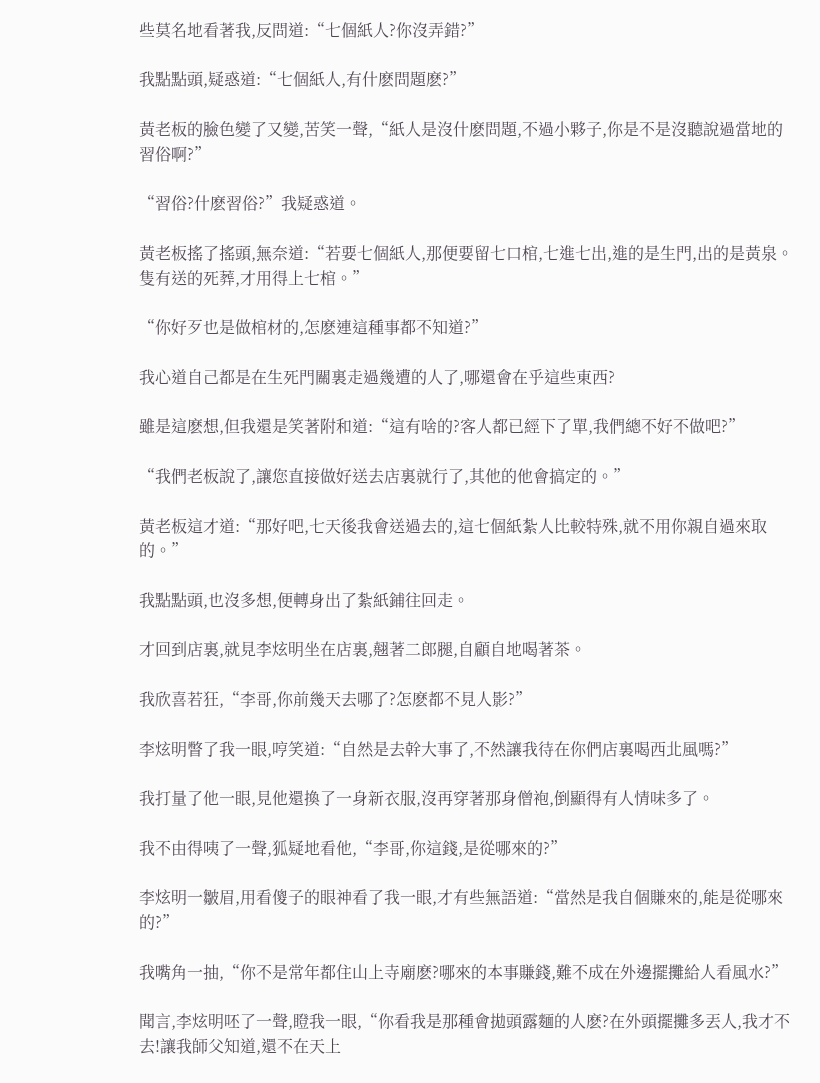些莫名地看著我,反問道:“七個紙人?你沒弄錯?”

我點點頭,疑惑道:“七個紙人,有什麽問題麽?”

黃老板的臉色變了又變,苦笑一聲,“紙人是沒什麽問題,不過小夥子,你是不是沒聽說過當地的習俗啊?”

“習俗?什麽習俗?”我疑惑道。

黃老板搖了搖頭,無奈道:“若要七個紙人,那便要留七口棺,七進七出,進的是生門,出的是黃泉。隻有送的死葬,才用得上七棺。”

“你好歹也是做棺材的,怎麽連這種事都不知道?”

我心道自己都是在生死門關裏走過幾遭的人了,哪還會在乎這些東西?

雖是這麽想,但我還是笑著附和道:“這有啥的?客人都已經下了單,我們總不好不做吧?”

“我們老板說了,讓您直接做好送去店裏就行了,其他的他會搞定的。”

黃老板這才道:“那好吧,七天後我會送過去的,這七個紙紮人比較特殊,就不用你親自過來取的。”

我點點頭,也沒多想,便轉身出了紮紙鋪往回走。

才回到店裏,就見李炫明坐在店裏,翹著二郎腿,自顧自地喝著茶。

我欣喜若狂,“李哥,你前幾天去哪了?怎麽都不見人影?”

李炫明瞥了我一眼,哼笑道:“自然是去幹大事了,不然讓我待在你們店裏喝西北風嗎?”

我打量了他一眼,見他還換了一身新衣服,沒再穿著那身僧袍,倒顯得有人情味多了。

我不由得咦了一聲,狐疑地看他,“李哥,你這錢,是從哪來的?”

李炫明一皺眉,用看傻子的眼神看了我一眼,才有些無語道:“當然是我自個賺來的,能是從哪來的?”

我嘴角一抽,“你不是常年都住山上寺廟麽?哪來的本事賺錢,難不成在外邊擺攤給人看風水?”

聞言,李炫明呸了一聲,瞪我一眼,“你看我是那種會拋頭露麵的人麽?在外頭擺攤多丟人,我才不去!讓我師父知道,還不在天上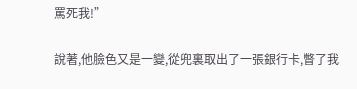罵死我!”

說著,他臉色又是一變,從兜裏取出了一張銀行卡,瞥了我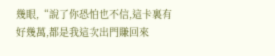幾眼,“說了你恐怕也不信,這卡裏有好幾萬,都是我這次出門賺回來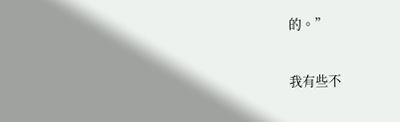的。”

我有些不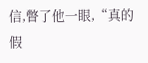信,瞥了他一眼,“真的假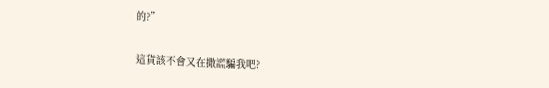的?”

這貨該不會又在撒謊騙我吧?